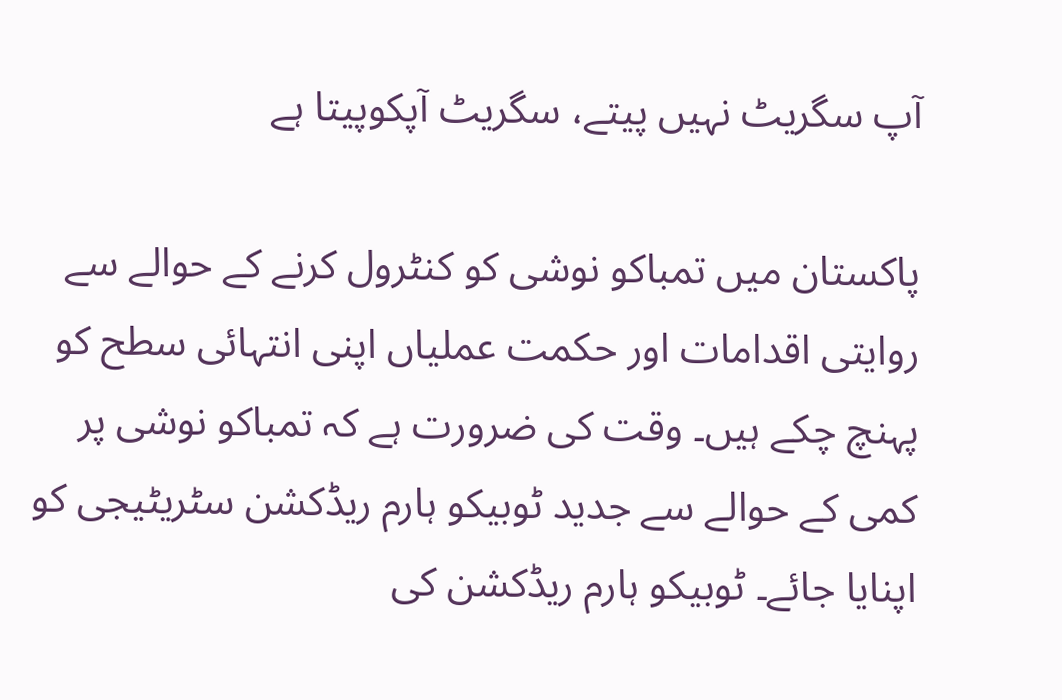آپ سگریٹ نہیں پیتے، سگریٹ آپکوپیتا ہے

پاکستان میں تمباکو نوشی کو کنٹرول کرنے کے حوالے سے روایتی اقدامات اور حکمت عملیاں اپنی انتہائی سطح کو پہنچ چکے ہیں۔ وقت کی ضرورت ہے کہ تمباکو نوشی پر کمی کے حوالے سے جدید ٹوبیکو ہارم ریڈکشن سٹریٹیجی کو اپنایا جائے۔ ٹوبیکو ہارم ریڈکشن کی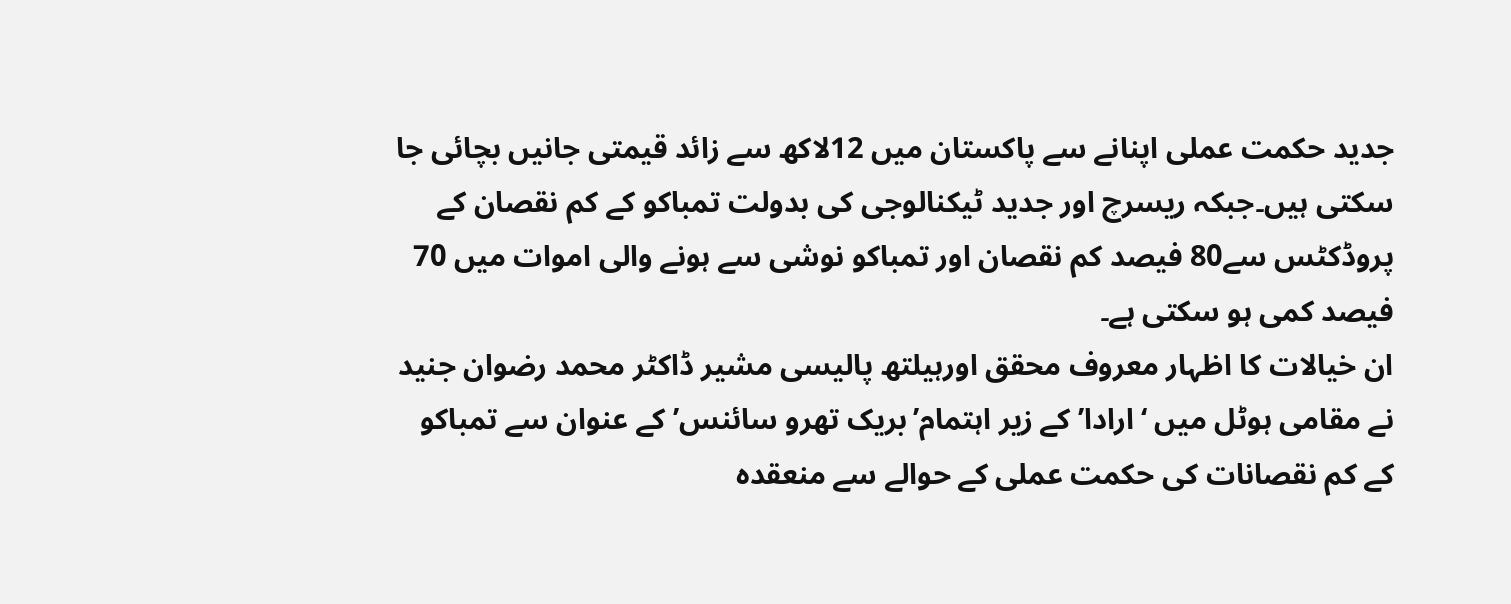جدید حکمت عملی اپنانے سے پاکستان میں 12لاکھ سے زائد قیمتی جانیں بچائی جا سکتی ہیں۔جبکہ ریسرچ اور جدید ٹیکنالوجی کی بدولت تمباکو کے کم نقصان کے پروڈکٹس سے80 فیصد کم نقصان اور تمباکو نوشی سے ہونے والی اموات میں 70 فیصد کمی ہو سکتی ہے۔
ان خیالات کا اظہار معروف محقق اورہیلتھ پالیسی مشیر ڈاکٹر محمد رضوان جنید نے مقامی ہوٹل میں ‘ارادا’کے زیر اہتمام’بریک تھرو سائنس’کے عنوان سے تمباکو کے کم نقصانات کی حکمت عملی کے حوالے سے منعقدہ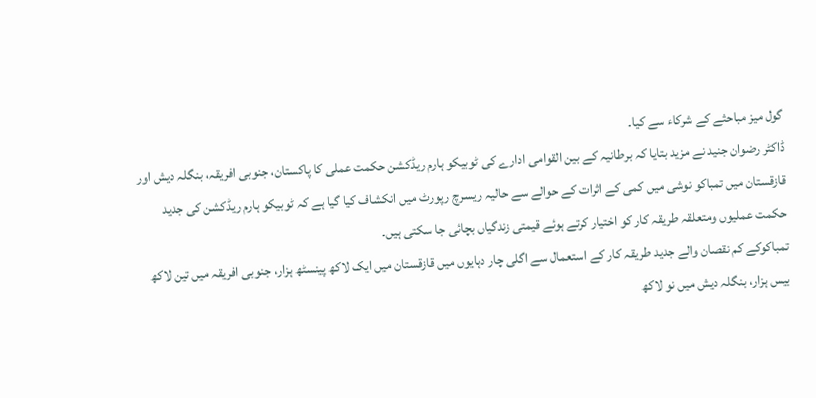گول میز مباحثے کے شرکاء سے کیا۔
ڈاکٹر رضوان جنید نے مزید بتایا کہ برطانیہ کے بین القوامی ادارے کی ٹوبیکو ہارم ریڈکشن حکمت عملی کا پاکستان، جنوبی افریقہ، بنگلہ دیش اور قازقستان میں تمباکو نوشی میں کمی کے اثرات کے حوالے سے حالیہ ریسرچ رپورٹ میں انکشاف کیا گیا ہے کہ ٹوبیکو ہارم ریڈکشن کی جدید حکمت عملیوں ومتعلقہ طریقہ کار کو اختیار کرتے ہوئے قیمتی زندگیاں بچائی جا سکتی ہیں۔
تمباکوکے کم نقصان والے جدید طریقہ کار کے استعمال سے اگلی چار دہایوں میں قازقستان میں ایک لاکھ پینسٹھ ہزار، جنوبی افریقہ میں تین لاکھ بیس ہزار، بنگلہ دیش میں نو لاکھ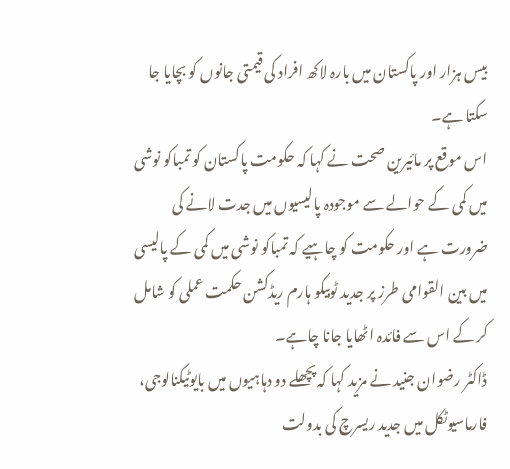بیس ہزار اور پاکستان میں بارہ لاکھ افراد کی قیمتی جانوں کو بچایا جا سکتا ہے۔
اس موقع پر مائیرین صحت نے کہا کہ حکومت پاکستان کو تمباکو نوشی میں کمی کے حوالے سے موجودہ پالیسیوں میں جدت لانے کی ضرورت ہے اور حکومت کو چاہیے کہ تمباکو نوشی میں کمی کے پالیسی میں بین القوامی طرز پر جدید ٹوبیکو ہارم ریڈکشن حکمت عملی کو شامل کر کے اس سے فائدہ اٹھایا جانا چاہے۔
ڈاکٹر رضوان جنید نے مزید کہا کہ پچھلے دو دہاہیوں میں بایوٹیکنالوجی، فارماسیوٹکل میں جدید ریسرچ کی بدولت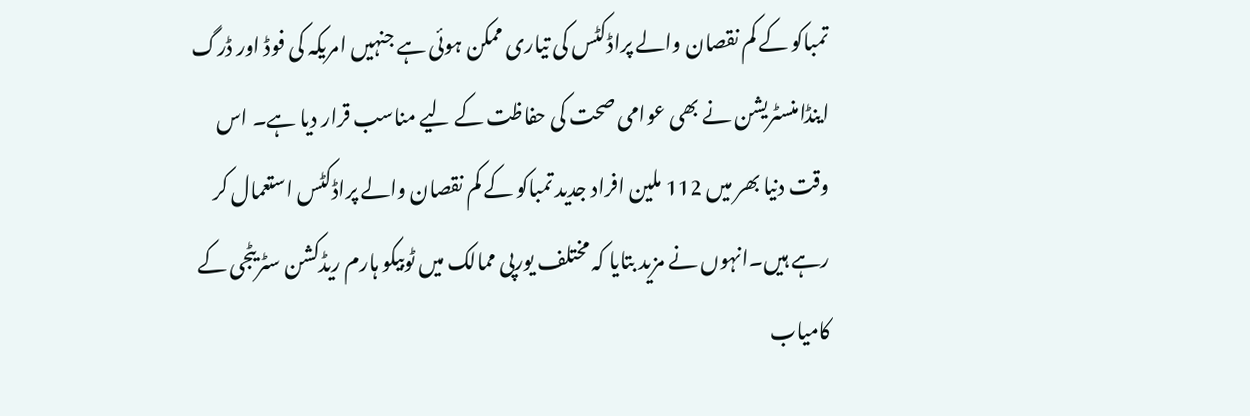تمباکو کے کم نقصان والے پراڈکٹس کی تیاری ممکن ہوئی ہے جنہیں امریکہ کی فوڈ اور ڈرگ اینڈامنسٹریشن نے بھی عوامی صحت کی حفاظت کے لیے مناسب قرار دیا ہے۔ اس وقت دنیا بھر میں 112 ملین افراد جدید تمباکو کے کم نقصان والے پراڈکٹس استعمال کر رہے ہیں۔انہوں نے مزید بتایا کہ مختلف یورپی ممالک میں ٹوبیکو ہارم ریڈکشن سٹریٹجی کے کامیاب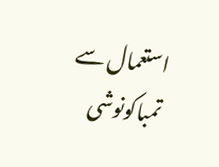استعمال سے تمباکونوشی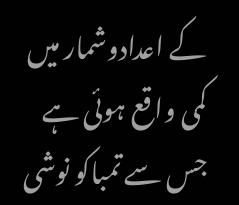کے اعدادوشمار میں کمی واقع ہوئی ہے جس سے تمباکو نوشی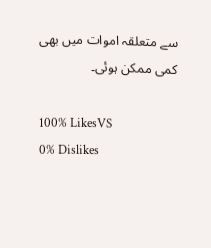سے متعلقہ اموات میں بھی کمی ممکن ہوئی۔

100% LikesVS
0% Dislikes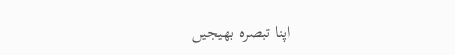اپنا تبصرہ بھیجیں